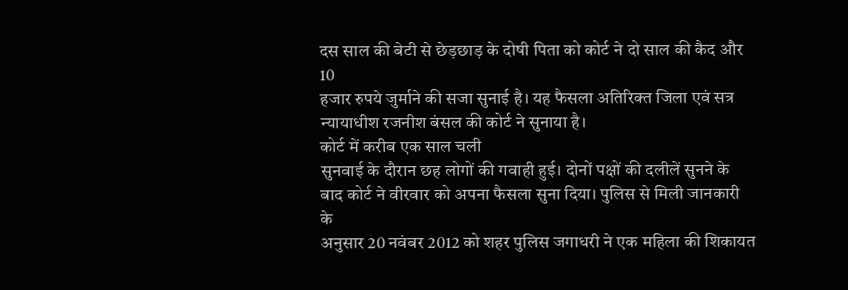दस साल की बेटी से छेड़छाड़ के दोषी पिता को कोर्ट ने दो साल की कैद और 10
हजार रुपये जुर्माने की सजा सुनाई है। यह फैसला अतिरिक्त जिला एवं सत्र
न्यायाधीश रजनीश बंसल की कोर्ट ने सुनाया है।
कोर्ट में करीब एक साल चली
सुनवाई के दौरान छह लोगों की गवाही हुई। दोनों पक्षों की दलीलें सुनने के
बाद कोर्ट ने वीरवार को अपना फैसला सुना दिया। पुलिस से मिली जानकारी के
अनुसार 20 नवंबर 2012 को शहर पुलिस जगाधरी ने एक महिला की शिकायत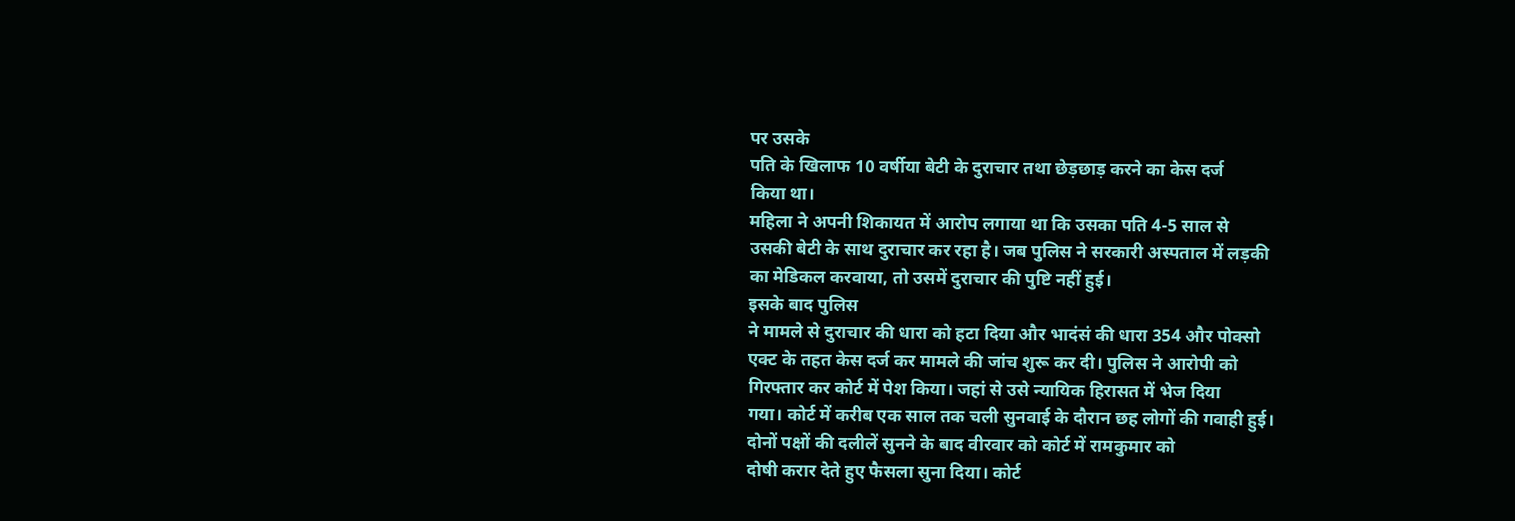पर उसके
पति के खिलाफ 10 वर्षीया बेटी के दुराचार तथा छेड़छाड़ करने का केस दर्ज
किया था।
महिला ने अपनी शिकायत में आरोप लगाया था कि उसका पति 4-5 साल से
उसकी बेटी के साथ दुराचार कर रहा है। जब पुलिस ने सरकारी अस्पताल में लड़की
का मेडिकल करवाया, तो उसमें दुराचार की पुष्टि नहीं हुई।
इसके बाद पुलिस
ने मामले से दुराचार की धारा को हटा दिया और भादंसं की धारा 354 और पोक्सो
एक्ट के तहत केस दर्ज कर मामले की जांच शुरू कर दी। पुलिस ने आरोपी को
गिरफ्तार कर कोर्ट में पेश किया। जहां से उसे न्यायिक हिरासत में भेज दिया
गया। कोर्ट में करीब एक साल तक चली सुनवाई के दौरान छह लोगों की गवाही हुई।
दोनों पक्षों की दलीलें सुनने के बाद वीरवार को कोर्ट में रामकुमार को
दोषी करार देते हुए फैसला सुना दिया। कोर्ट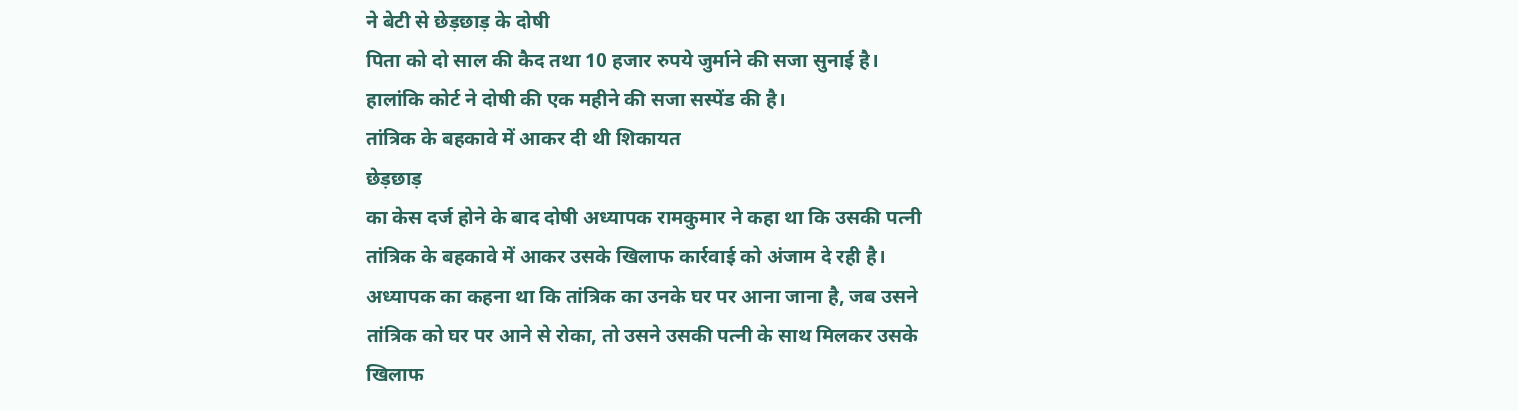ने बेटी से छेड़छाड़ के दोषी
पिता को दो साल की कैद तथा 10 हजार रुपये जुर्माने की सजा सुनाई है।
हालांकि कोर्ट ने दोषी की एक महीने की सजा सस्पेंड की है।
तांत्रिक के बहकावे में आकर दी थी शिकायत
छेड़छाड़
का केस दर्ज होने के बाद दोषी अध्यापक रामकुमार ने कहा था कि उसकी पत्नी
तांत्रिक के बहकावे में आकर उसके खिलाफ कार्रवाई को अंजाम दे रही है।
अध्यापक का कहना था कि तांत्रिक का उनके घर पर आना जाना है, जब उसने
तांत्रिक को घर पर आने से रोका, तो उसने उसकी पत्नी के साथ मिलकर उसके
खिलाफ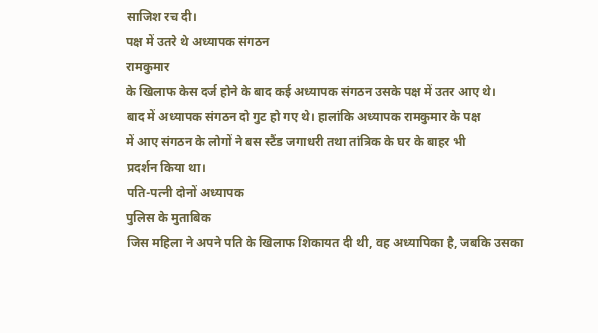साजिश रच दी।
पक्ष में उतरे थे अध्यापक संगठन
रामकुमार
के खिलाफ केस दर्ज होने के बाद कई अध्यापक संगठन उसके पक्ष में उतर आए थे।
बाद में अध्यापक संगठन दो गुट हो गए थे। हालांकि अध्यापक रामकुमार के पक्ष
में आए संगठन के लोगों ने बस स्टैंड जगाधरी तथा तांत्रिक के घर के बाहर भी
प्रदर्शन किया था।
पति-पत्नी दोनों अध्यापक
पुलिस के मुताबिक
जिस महिला ने अपने पति के खिलाफ शिकायत दी थी, वह अध्यापिका है, जबकि उसका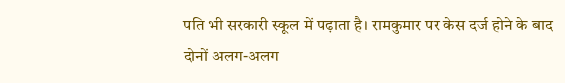पति भी सरकारी स्कूल में पढ़ाता है। रामकुमार पर केस दर्ज होने के बाद
दोनों अलग-अलग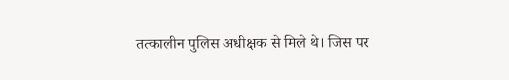तत्कालीन पुलिस अधीक्षक से मिले थे। जिस पर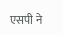एसपी ने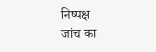निष्पक्ष
जांच का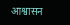आश्वासन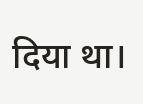दिया था।